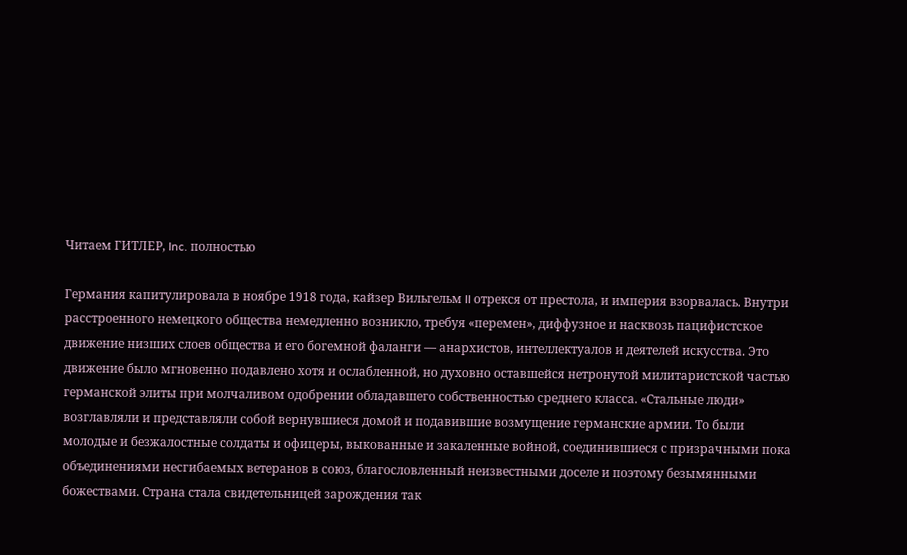Читаем ГИТЛЕР, Inc. полностью

Германия капитулировала в ноябре 1918 года, кайзер Вильгельм II отрекся от престола, и империя взорвалась. Внутри расстроенного немецкого общества немедленно возникло, требуя «перемен», диффузное и насквозь пацифистское движение низших слоев общества и его богемной фаланги — анархистов, интеллектуалов и деятелей искусства. Это движение было мгновенно подавлено хотя и ослабленной, но духовно оставшейся нетронутой милитаристской частью германской элиты при молчаливом одобрении обладавшего собственностью среднего класса. «Стальные люди» возглавляли и представляли собой вернувшиеся домой и подавившие возмущение германские армии. То были молодые и безжалостные солдаты и офицеры, выкованные и закаленные войной, соединившиеся с призрачными пока объединениями несгибаемых ветеранов в союз, благословленный неизвестными доселе и поэтому безымянными божествами. Страна стала свидетельницей зарождения так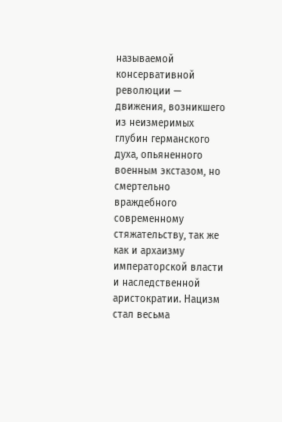называемой консервативной революции — движения, возникшего из неизмеримых глубин германского духа, опьяненного военным экстазом, но смертельно враждебного современному стяжательству, так же как и архаизму императорской власти и наследственной аристократии. Нацизм стал весьма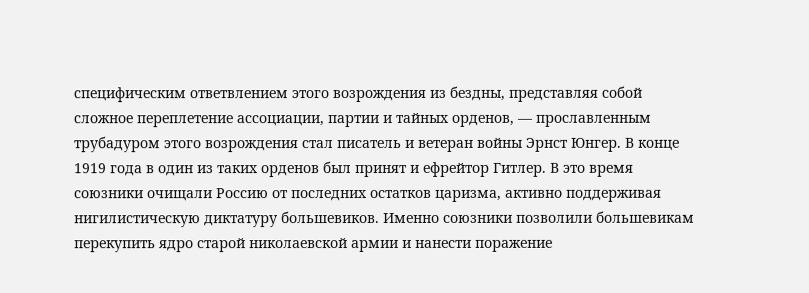специфическим ответвлением этого возрождения из бездны, представляя собой сложное переплетение ассоциации, партии и тайных орденов, — прославленным трубадуром этого возрождения стал писатель и ветеран войны Эрнст Юнгер. В конце 1919 года в один из таких орденов был принят и ефрейтор Гитлер. В это время союзники очищали Россию от последних остатков царизма, активно поддерживая нигилистическую диктатуру большевиков. Именно союзники позволили большевикам перекупить ядро старой николаевской армии и нанести поражение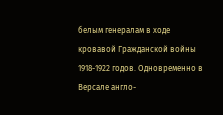белым генералам в ходе кровавой Гражданской войны 1918-1922 годов. Одновременно в Версале англо-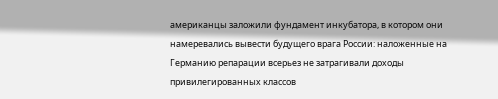американцы заложили фундамент инкубатора, в котором они намеревались вывести будущего врага России: наложенные на Германию репарации всерьез не затрагивали доходы привилегированных классов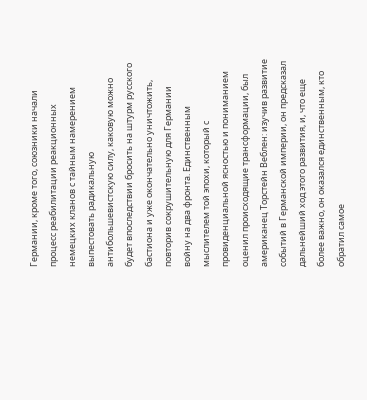Германии, кроме того, союзники начали процесс реабилитации реакционных немецких кланов с тайным намерением выпестовать радикальную антибольшевистскую силу, каковую можно будет впоследствии бросить на штурм русского бастиона и уже окончательно уничтожить, повторив сокрушительную для Германии войну на два фронта. Единственным мыслителем той эпохи, который с провиденциальной ясностью и пониманием оценил происходящие трансформации, был американец Торстейн Веблен: изучив развитие событий в Германской империи, он предсказал дальнейший ход этого развития, и, что еще более важно, он оказался единственным, кто обратил самое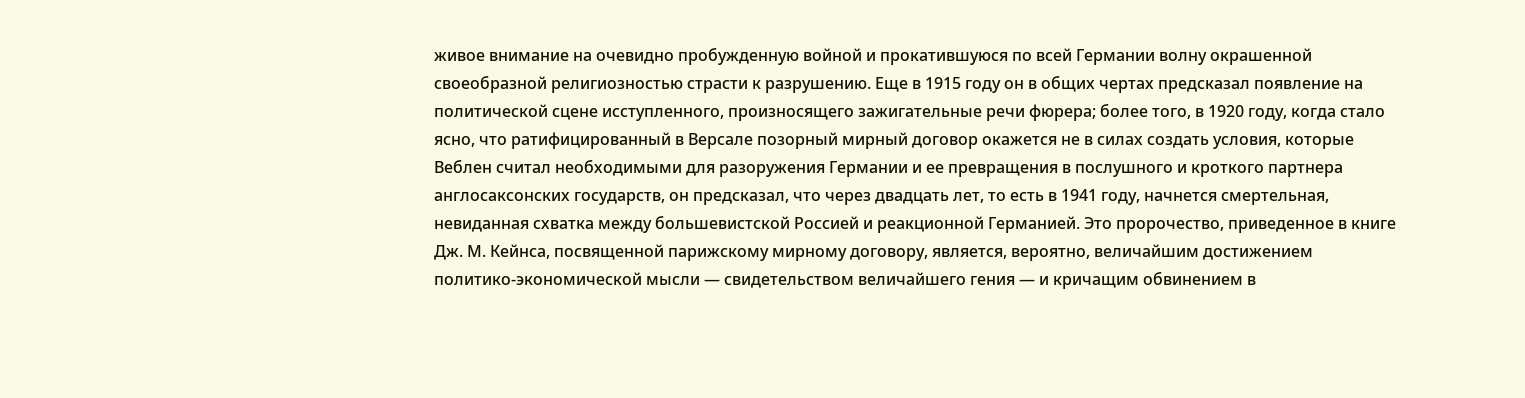живое внимание на очевидно пробужденную войной и прокатившуюся по всей Германии волну окрашенной своеобразной религиозностью страсти к разрушению. Еще в 1915 году он в общих чертах предсказал появление на политической сцене исступленного, произносящего зажигательные речи фюрера; более того, в 1920 году, когда стало ясно, что ратифицированный в Версале позорный мирный договор окажется не в силах создать условия, которые Веблен считал необходимыми для разоружения Германии и ее превращения в послушного и кроткого партнера англосаксонских государств, он предсказал, что через двадцать лет, то есть в 1941 году, начнется смертельная, невиданная схватка между большевистской Россией и реакционной Германией. Это пророчество, приведенное в книге Дж. М. Кейнса, посвященной парижскому мирному договору, является, вероятно, величайшим достижением политико-экономической мысли — свидетельством величайшего гения — и кричащим обвинением в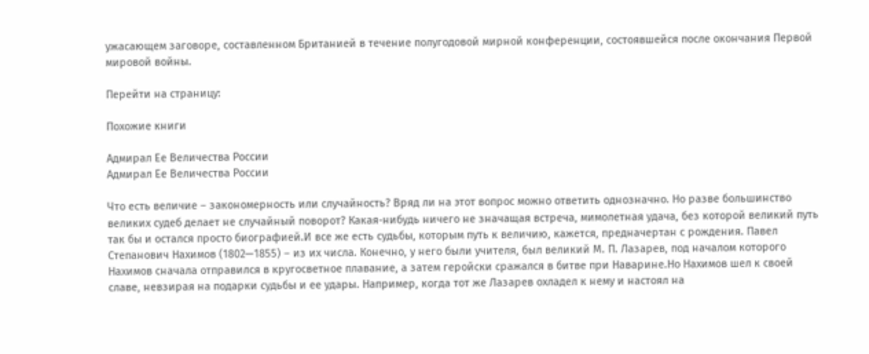ужасающем заговоре, составленном Британией в течение полугодовой мирной конференции, состоявшейся после окончания Первой мировой войны.

Перейти на страницу:

Похожие книги

Адмирал Ее Величества России
Адмирал Ее Величества России

Что есть величие – закономерность или случайность? Вряд ли на этот вопрос можно ответить однозначно. Но разве большинство великих судеб делает не случайный поворот? Какая-нибудь ничего не значащая встреча, мимолетная удача, без которой великий путь так бы и остался просто биографией.И все же есть судьбы, которым путь к величию, кажется, предначертан с рождения. Павел Степанович Нахимов (1802—1855) – из их числа. Конечно, у него были учителя, был великий М. П. Лазарев, под началом которого Нахимов сначала отправился в кругосветное плавание, а затем геройски сражался в битве при Наварине.Но Нахимов шел к своей славе, невзирая на подарки судьбы и ее удары. Например, когда тот же Лазарев охладел к нему и настоял на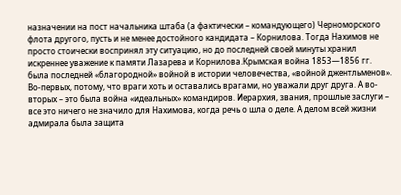назначении на пост начальника штаба (а фактически – командующего) Черноморского флота другого, пусть и не менее достойного кандидата – Корнилова. Тогда Нахимов не просто стоически воспринял эту ситуацию, но до последней своей минуты хранил искреннее уважение к памяти Лазарева и Корнилова.Крымская война 1853—1856 гг. была последней «благородной» войной в истории человечества, «войной джентльменов». Во-первых, потому, что враги хоть и оставались врагами, но уважали друг друга. А во-вторых – это была война «идеальных» командиров. Иерархия, звания, прошлые заслуги – все это ничего не значило для Нахимова, когда речь о шла о деле. А делом всей жизни адмирала была защита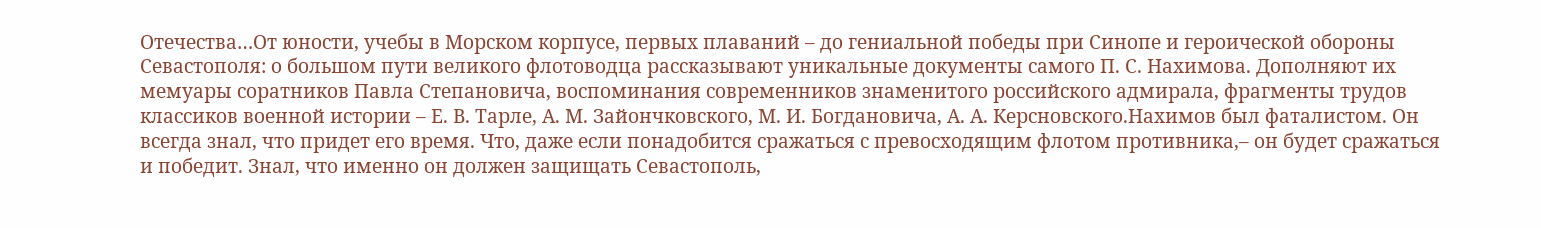Отечества…От юности, учебы в Морском корпусе, первых плаваний – до гениальной победы при Синопе и героической обороны Севастополя: о большом пути великого флотоводца рассказывают уникальные документы самого П. С. Нахимова. Дополняют их мемуары соратников Павла Степановича, воспоминания современников знаменитого российского адмирала, фрагменты трудов классиков военной истории – Е. В. Тарле, А. М. Зайончковского, М. И. Богдановича, А. А. Керсновского.Нахимов был фаталистом. Он всегда знал, что придет его время. Что, даже если понадобится сражаться с превосходящим флотом противника,– он будет сражаться и победит. Знал, что именно он должен защищать Севастополь,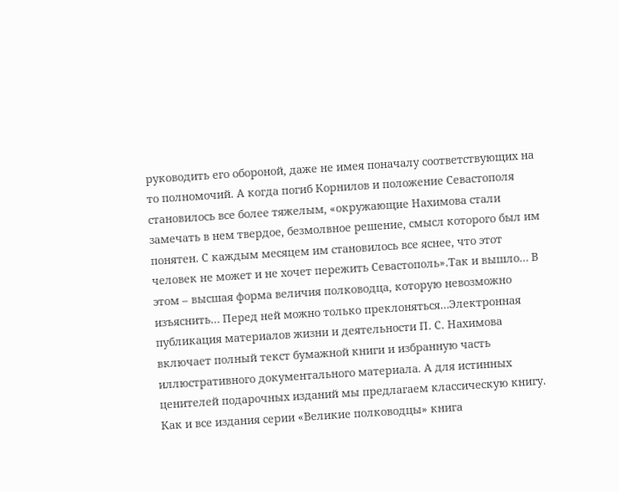руководить его обороной, даже не имея поначалу соответствующих на то полномочий. А когда погиб Корнилов и положение Севастополя становилось все более тяжелым, «окружающие Нахимова стали замечать в нем твердое, безмолвное решение, смысл которого был им понятен. С каждым месяцем им становилось все яснее, что этот человек не может и не хочет пережить Севастополь».Так и вышло… В этом – высшая форма величия полководца, которую невозможно изъяснить… Перед ней можно только преклоняться…Электронная публикация материалов жизни и деятельности П. С. Нахимова включает полный текст бумажной книги и избранную часть иллюстративного документального материала. А для истинных ценителей подарочных изданий мы предлагаем классическую книгу. Как и все издания серии «Великие полководцы» книга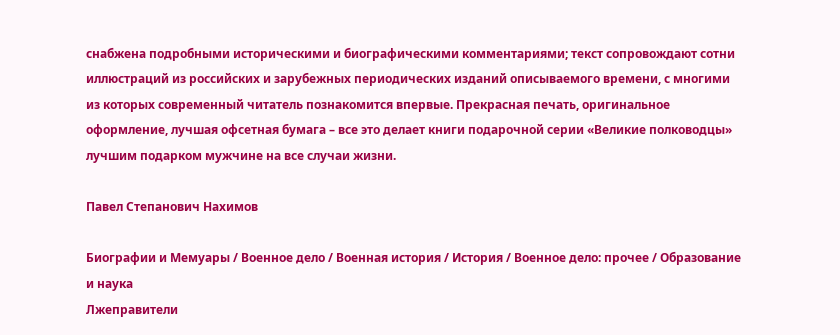снабжена подробными историческими и биографическими комментариями; текст сопровождают сотни иллюстраций из российских и зарубежных периодических изданий описываемого времени, с многими из которых современный читатель познакомится впервые. Прекрасная печать, оригинальное оформление, лучшая офсетная бумага – все это делает книги подарочной серии «Великие полководцы» лучшим подарком мужчине на все случаи жизни.

Павел Степанович Нахимов

Биографии и Мемуары / Военное дело / Военная история / История / Военное дело: прочее / Образование и наука
Лжеправители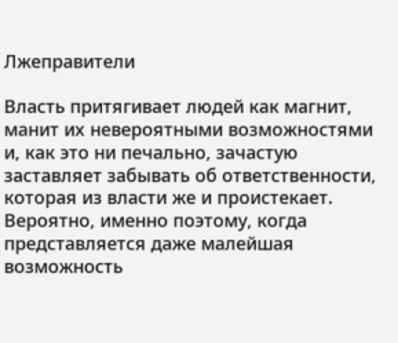Лжеправители

Власть притягивает людей как магнит, манит их невероятными возможностями и, как это ни печально, зачастую заставляет забывать об ответственности, которая из власти же и проистекает. Вероятно, именно поэтому, когда представляется даже малейшая возможность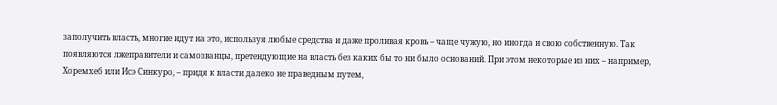заполучить власть, многие идут на это, используя любые средства и даже проливая кровь – чаще чужую, но иногда и свою собственную. Так появляются лжеправители и самозванцы, претендующие на власть без каких бы то ни было оснований. При этом некоторые из них – например, Хоремхеб или Исэ Синкуро, – придя к власти далеко не праведным путем,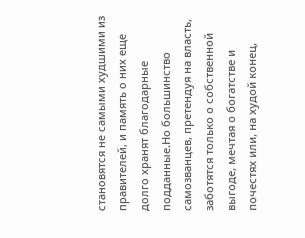становятся не самыми худшими из правителей, и память о них еще долго хранят благодарные подданные.Но большинство самозванцев, претендуя на власть, заботятся только о собственной выгоде, мечтая о богатстве и почестях или, на худой конец,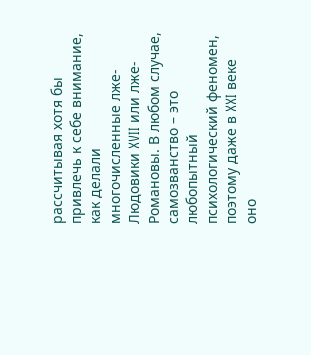рассчитывая хотя бы привлечь к себе внимание, как делали многочисленные лже-Людовики XVII или лже-Романовы. В любом случае, самозванство – это любопытный психологический феномен, поэтому даже в XXI веке оно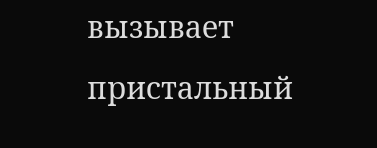вызывает пристальный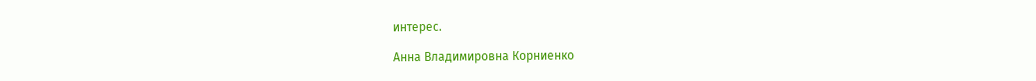интерес.

Анна Владимировна Корниенко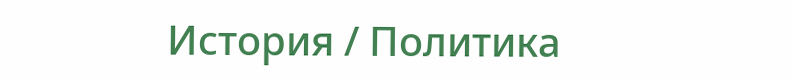История / Политика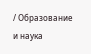/ Образование и наука